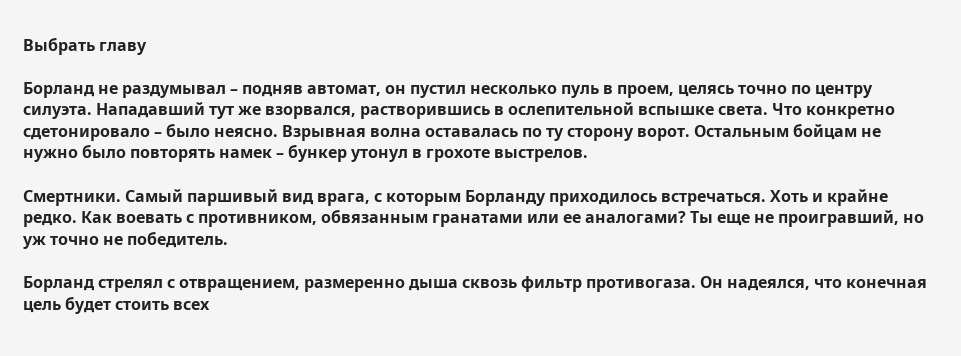Выбрать главу

Борланд не раздумывал – подняв автомат, он пустил несколько пуль в проем, целясь точно по центру силуэта. Нападавший тут же взорвался, растворившись в ослепительной вспышке света. Что конкретно сдетонировало – было неясно. Взрывная волна оставалась по ту сторону ворот. Остальным бойцам не нужно было повторять намек – бункер утонул в грохоте выстрелов.

Смертники. Самый паршивый вид врага, с которым Борланду приходилось встречаться. Хоть и крайне редко. Как воевать с противником, обвязанным гранатами или ее аналогами? Ты еще не проигравший, но уж точно не победитель.

Борланд стрелял с отвращением, размеренно дыша сквозь фильтр противогаза. Он надеялся, что конечная цель будет стоить всех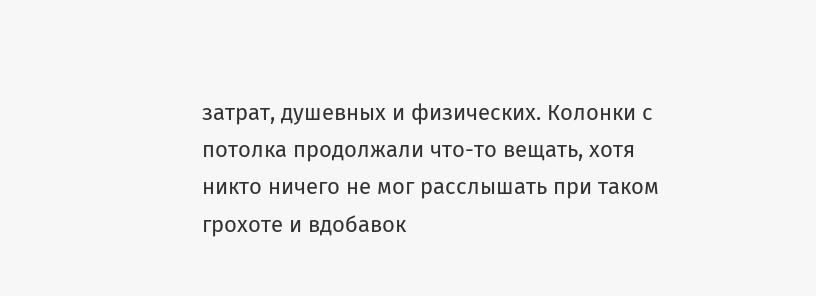затрат, душевных и физических. Колонки с потолка продолжали что-то вещать, хотя никто ничего не мог расслышать при таком грохоте и вдобавок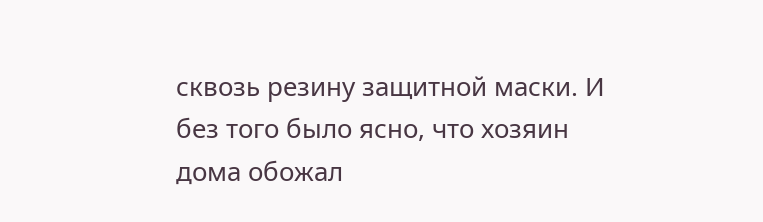сквозь резину защитной маски. И без того было ясно, что хозяин дома обожал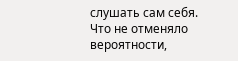слушать сам себя. Что не отменяло вероятности,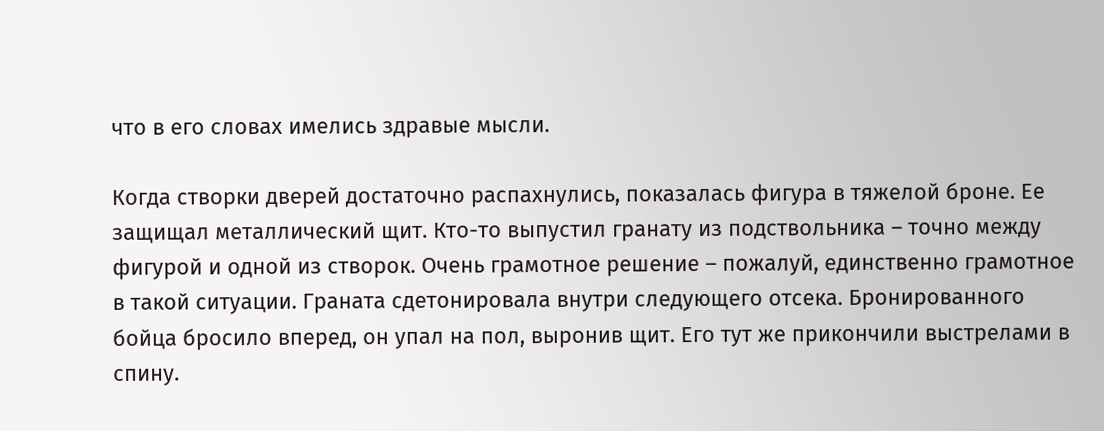что в его словах имелись здравые мысли.

Когда створки дверей достаточно распахнулись, показалась фигура в тяжелой броне. Ее защищал металлический щит. Кто-то выпустил гранату из подствольника – точно между фигурой и одной из створок. Очень грамотное решение – пожалуй, единственно грамотное в такой ситуации. Граната сдетонировала внутри следующего отсека. Бронированного бойца бросило вперед, он упал на пол, выронив щит. Его тут же прикончили выстрелами в спину.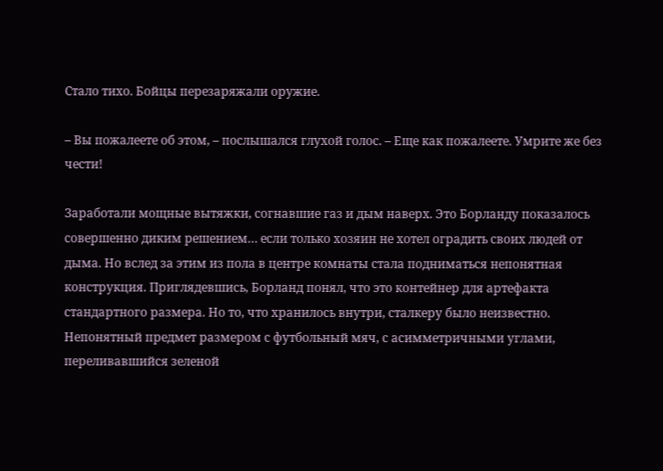Стало тихо. Бойцы перезаряжали оружие.

– Вы пожалеете об этом, – послышался глухой голос. – Еще как пожалеете. Умрите же без чести!

Заработали мощные вытяжки, согнавшие газ и дым наверх. Это Борланду показалось совершенно диким решением… если только хозяин не хотел оградить своих людей от дыма. Но вслед за этим из пола в центре комнаты стала подниматься непонятная конструкция. Приглядевшись, Борланд понял, что это контейнер для артефакта стандартного размера. Но то, что хранилось внутри, сталкеру было неизвестно. Непонятный предмет размером с футбольный мяч, с асимметричными углами, переливавшийся зеленой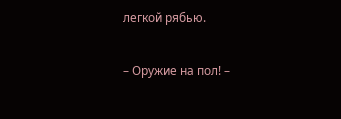легкой рябью.

– Оружие на пол! –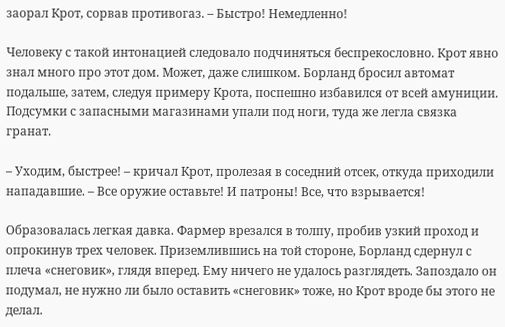заорал Крот, сорвав противогаз. – Быстро! Немедленно!

Человеку с такой интонацией следовало подчиняться беспрекословно. Крот явно знал много про этот дом. Может, даже слишком. Борланд бросил автомат подальше, затем, следуя примеру Крота, поспешно избавился от всей амуниции. Подсумки с запасными магазинами упали под ноги, туда же легла связка гранат.

– Уходим, быстрее! – кричал Крот, пролезая в соседний отсек, откуда приходили нападавшие. – Все оружие оставьте! И патроны! Все, что взрывается!

Образовалась легкая давка. Фармер врезался в толпу, пробив узкий проход и опрокинув трех человек. Приземлившись на той стороне, Борланд сдернул с плеча «снеговик», глядя вперед. Ему ничего не удалось разглядеть. Запоздало он подумал, не нужно ли было оставить «снеговик» тоже, но Крот вроде бы этого не делал.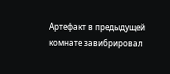Артефакт в предыдущей комнате завибрировал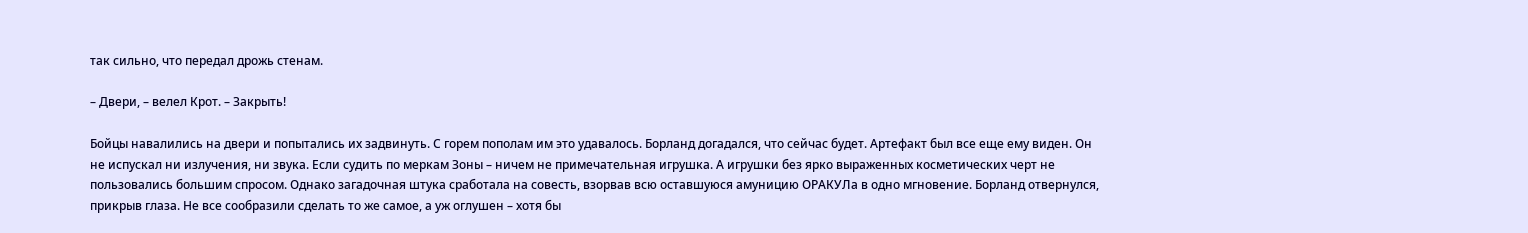так сильно, что передал дрожь стенам.

– Двери, – велел Крот. – Закрыть!

Бойцы навалились на двери и попытались их задвинуть. С горем пополам им это удавалось. Борланд догадался, что сейчас будет. Артефакт был все еще ему виден. Он не испускал ни излучения, ни звука. Если судить по меркам Зоны – ничем не примечательная игрушка. А игрушки без ярко выраженных косметических черт не пользовались большим спросом. Однако загадочная штука сработала на совесть, взорвав всю оставшуюся амуницию ОРАКУЛа в одно мгновение. Борланд отвернулся, прикрыв глаза. Не все сообразили сделать то же самое, а уж оглушен – хотя бы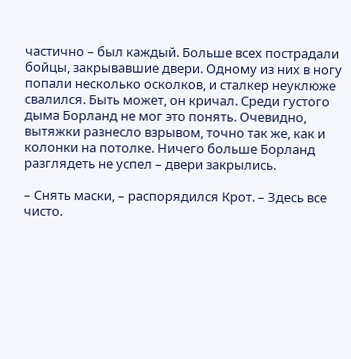частично – был каждый. Больше всех пострадали бойцы, закрывавшие двери. Одному из них в ногу попали несколько осколков, и сталкер неуклюже свалился. Быть может, он кричал. Среди густого дыма Борланд не мог это понять. Очевидно, вытяжки разнесло взрывом, точно так же, как и колонки на потолке. Ничего больше Борланд разглядеть не успел – двери закрылись.

– Снять маски, – распорядился Крот. – Здесь все чисто.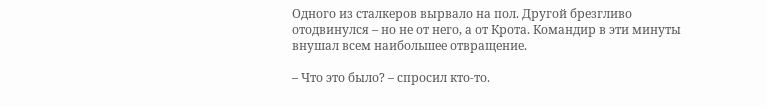Одного из сталкеров вырвало на пол. Другой брезгливо отодвинулся – но не от него, а от Крота. Командир в эти минуты внушал всем наибольшее отвращение.

– Что это было? – спросил кто-то.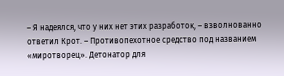– Я надеялся, что у них нет этих разработок, – взволнованно ответил Крот. – Противопехотное средство под названием «миротворец». Детонатор для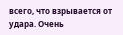всего, что взрывается от удара. Очень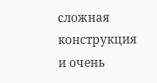сложная конструкция и очень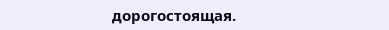дорогостоящая.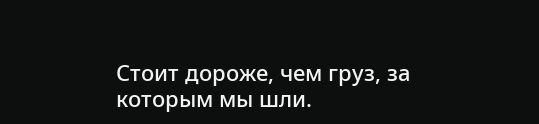Стоит дороже, чем груз, за которым мы шли.